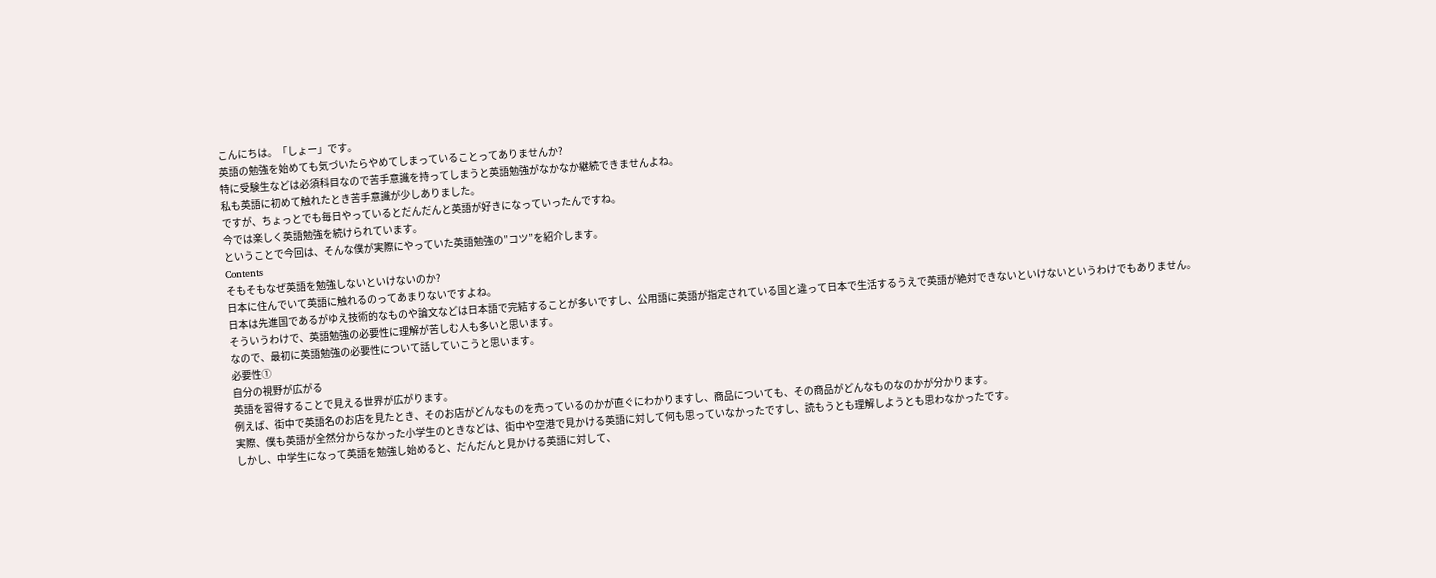こんにちは。「しょー」です。
英語の勉強を始めても気づいたらやめてしまっていることってありませんか?
特に受験生などは必須科目なので苦手意識を持ってしまうと英語勉強がなかなか継続できませんよね。
私も英語に初めて触れたとき苦手意識が少しありました。
ですが、ちょっとでも毎日やっているとだんだんと英語が好きになっていったんですね。
今では楽しく英語勉強を続けられています。
ということで今回は、そんな僕が実際にやっていた英語勉強の”コツ”を紹介します。
Contents
そもそもなぜ英語を勉強しないといけないのか?
日本に住んでいて英語に触れるのってあまりないですよね。
日本は先進国であるがゆえ技術的なものや論文などは日本語で完結することが多いですし、公用語に英語が指定されている国と違って日本で生活するうえで英語が絶対できないといけないというわけでもありません。
そういうわけで、英語勉強の必要性に理解が苦しむ人も多いと思います。
なので、最初に英語勉強の必要性について話していこうと思います。
必要性①
自分の視野が広がる
英語を習得することで見える世界が広がります。
例えば、街中で英語名のお店を見たとき、そのお店がどんなものを売っているのかが直ぐにわかりますし、商品についても、その商品がどんなものなのかが分かります。
実際、僕も英語が全然分からなかった小学生のときなどは、街中や空港で見かける英語に対して何も思っていなかったですし、読もうとも理解しようとも思わなかったです。
しかし、中学生になって英語を勉強し始めると、だんだんと見かける英語に対して、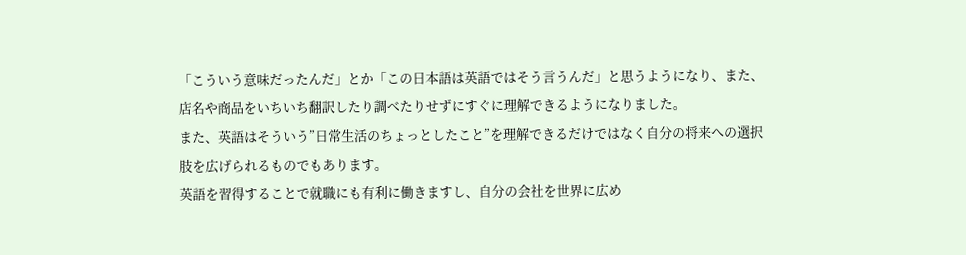「こういう意味だったんだ」とか「この日本語は英語ではそう言うんだ」と思うようになり、また、店名や商品をいちいち翻訳したり調べたりせずにすぐに理解できるようになりました。
また、英語はそういう”日常生活のちょっとしたこと”を理解できるだけではなく自分の将来への選択肢を広げられるものでもあります。
英語を習得することで就職にも有利に働きますし、自分の会社を世界に広め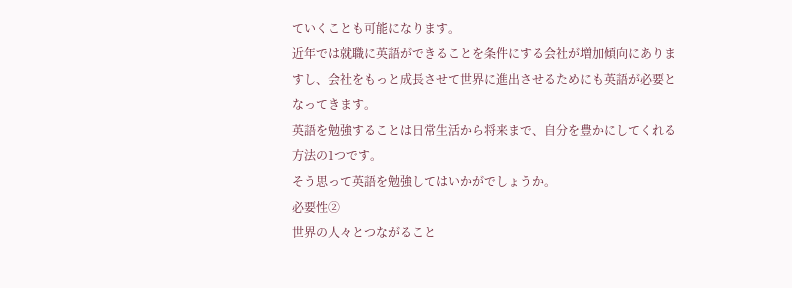ていくことも可能になります。
近年では就職に英語ができることを条件にする会社が増加傾向にありますし、会社をもっと成長させて世界に進出させるためにも英語が必要となってきます。
英語を勉強することは日常生活から将来まで、自分を豊かにしてくれる方法の1つです。
そう思って英語を勉強してはいかがでしょうか。
必要性②
世界の人々とつながること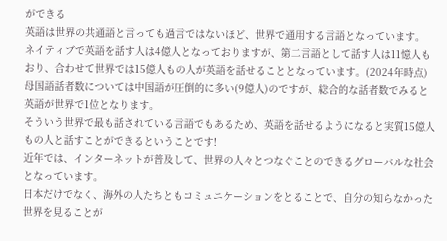ができる
英語は世界の共通語と言っても過言ではないほど、世界で通用する言語となっています。
ネイティブで英語を話す人は4億人となっておりますが、第二言語として話す人は11憶人もおり、合わせて世界では15億人もの人が英語を話せることとなっています。(2024年時点)
母国語話者数については中国語が圧倒的に多い(9億人)のですが、総合的な話者数でみると英語が世界で1位となります。
そういう世界で最も話されている言語でもあるため、英語を話せるようになると実質15億人もの人と話すことができるということです!
近年では、インターネットが普及して、世界の人々とつなぐことのできるグローバルな社会となっています。
日本だけでなく、海外の人たちともコミュニケーションをとることで、自分の知らなかった世界を見ることが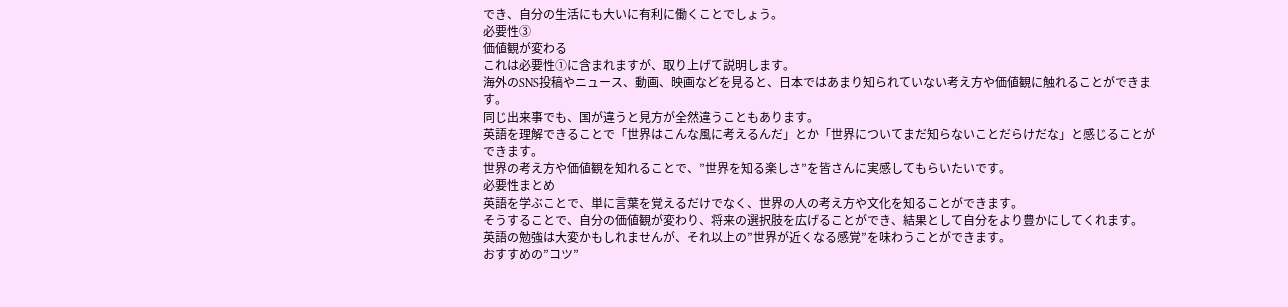でき、自分の生活にも大いに有利に働くことでしょう。
必要性③
価値観が変わる
これは必要性①に含まれますが、取り上げて説明します。
海外のSNS投稿やニュース、動画、映画などを見ると、日本ではあまり知られていない考え方や価値観に触れることができます。
同じ出来事でも、国が違うと見方が全然違うこともあります。
英語を理解できることで「世界はこんな風に考えるんだ」とか「世界についてまだ知らないことだらけだな」と感じることができます。
世界の考え方や価値観を知れることで、”世界を知る楽しさ”を皆さんに実感してもらいたいです。
必要性まとめ
英語を学ぶことで、単に言葉を覚えるだけでなく、世界の人の考え方や文化を知ることができます。
そうすることで、自分の価値観が変わり、将来の選択肢を広げることができ、結果として自分をより豊かにしてくれます。
英語の勉強は大変かもしれませんが、それ以上の”世界が近くなる感覚”を味わうことができます。
おすすめの”コツ”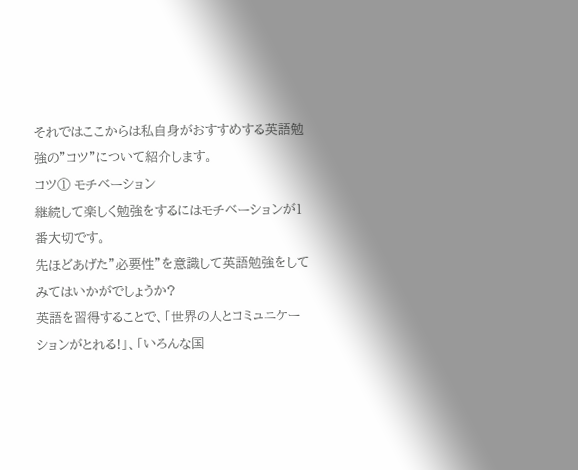それではここからは私自身がおすすめする英語勉強の”コツ”について紹介します。
コツ① モチベーション
継続して楽しく勉強をするにはモチベーションが1番大切です。
先ほどあげた”必要性”を意識して英語勉強をしてみてはいかがでしょうか?
英語を習得することで、「世界の人とコミュニケーションがとれる!」、「いろんな国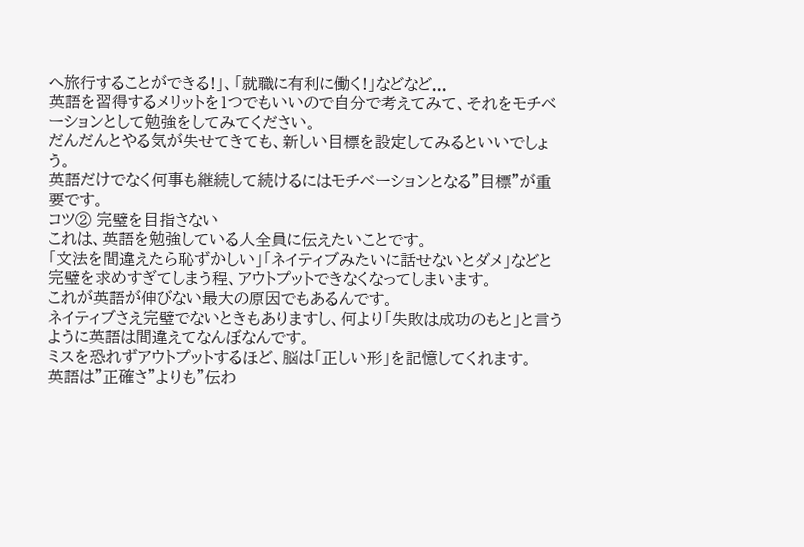へ旅行することができる!」、「就職に有利に働く!」などなど...
英語を習得するメリットを1つでもいいので自分で考えてみて、それをモチベーションとして勉強をしてみてください。
だんだんとやる気が失せてきても、新しい目標を設定してみるといいでしょう。
英語だけでなく何事も継続して続けるにはモチベーションとなる”目標”が重要です。
コツ② 完璧を目指さない
これは、英語を勉強している人全員に伝えたいことです。
「文法を間違えたら恥ずかしい」「ネイティブみたいに話せないとダメ」などと完璧を求めすぎてしまう程、アウトプットできなくなってしまいます。
これが英語が伸びない最大の原因でもあるんです。
ネイティブさえ完璧でないときもありますし、何より「失敗は成功のもと」と言うように英語は間違えてなんぼなんです。
ミスを恐れずアウトプットするほど、脳は「正しい形」を記憶してくれます。
英語は”正確さ”よりも”伝わ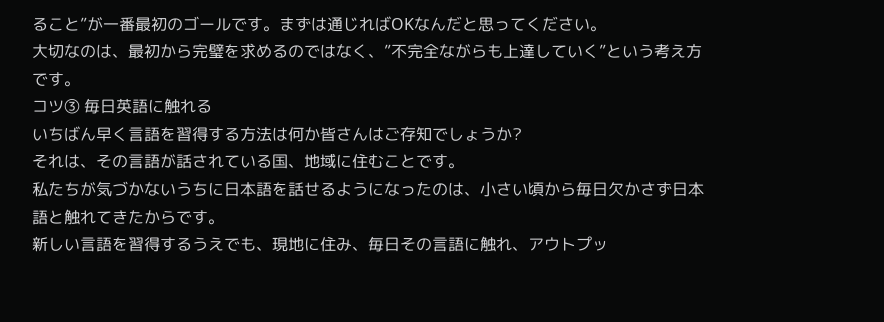ること”が一番最初のゴールです。まずは通じればOKなんだと思ってください。
大切なのは、最初から完璧を求めるのではなく、”不完全ながらも上達していく”という考え方です。
コツ③ 毎日英語に触れる
いちばん早く言語を習得する方法は何か皆さんはご存知でしょうか?
それは、その言語が話されている国、地域に住むことです。
私たちが気づかないうちに日本語を話せるようになったのは、小さい頃から毎日欠かさず日本語と触れてきたからです。
新しい言語を習得するうえでも、現地に住み、毎日その言語に触れ、アウトプッ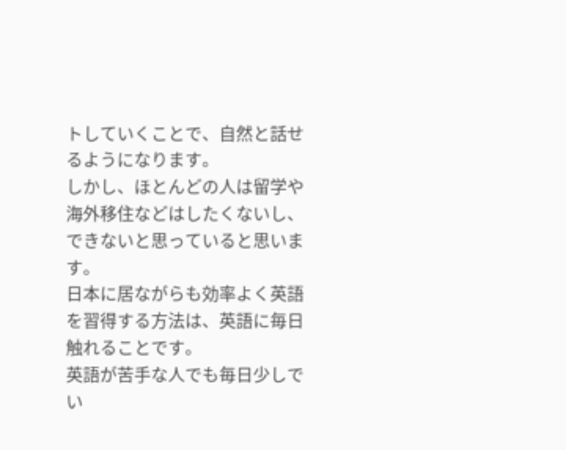トしていくことで、自然と話せるようになります。
しかし、ほとんどの人は留学や海外移住などはしたくないし、できないと思っていると思います。
日本に居ながらも効率よく英語を習得する方法は、英語に毎日触れることです。
英語が苦手な人でも毎日少しでい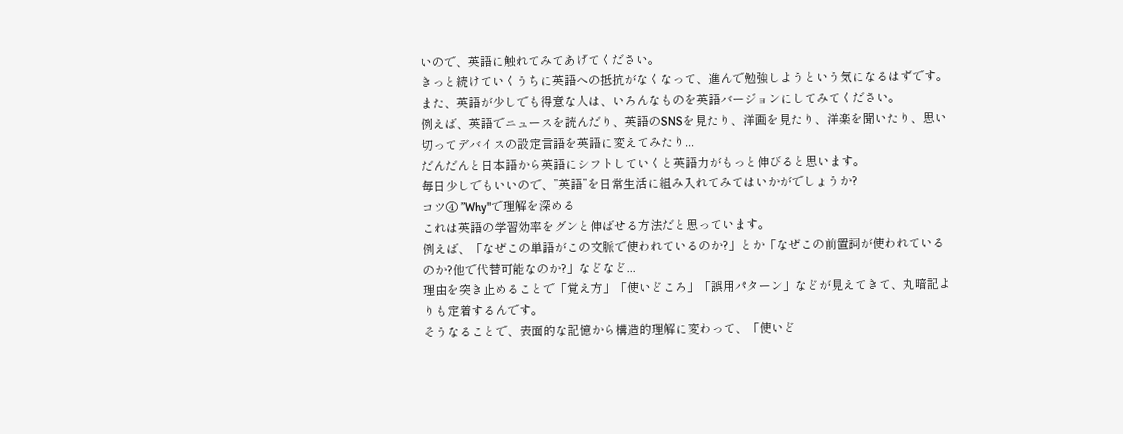いので、英語に触れてみてあげてください。
きっと続けていくうちに英語への抵抗がなくなって、進んで勉強しようという気になるはずです。
また、英語が少しでも得意な人は、いろんなものを英語バージョンにしてみてください。
例えば、英語でニュースを読んだり、英語のSNSを見たり、洋画を見たり、洋楽を聞いたり、思い切ってデバイスの設定言語を英語に変えてみたり...
だんだんと日本語から英語にシフトしていくと英語力がもっと伸びると思います。
毎日少しでもいいので、”英語”を日常生活に組み入れてみてはいかがでしょうか?
コツ④ ”Why"で理解を深める
これは英語の学習効率をグンと伸ばせる方法だと思っています。
例えば、「なぜこの単語がこの文脈で使われているのか?」とか「なぜこの前置詞が使われているのか?他で代替可能なのか?」などなど...
理由を突き止めることで「覚え方」「使いどころ」「誤用パターン」などが見えてきて、丸暗記よりも定着するんです。
そうなることで、表面的な記憶から構造的理解に変わって、「使いど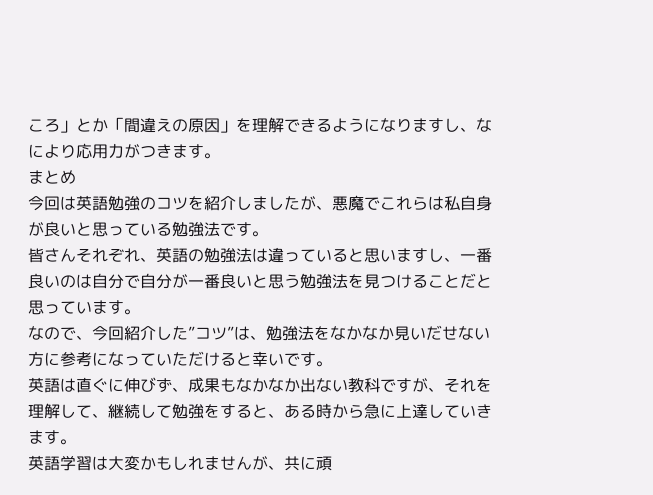ころ」とか「間違えの原因」を理解できるようになりますし、なにより応用力がつきます。
まとめ
今回は英語勉強のコツを紹介しましたが、悪魔でこれらは私自身が良いと思っている勉強法です。
皆さんそれぞれ、英語の勉強法は違っていると思いますし、一番良いのは自分で自分が一番良いと思う勉強法を見つけることだと思っています。
なので、今回紹介した”コツ”は、勉強法をなかなか見いだせない方に参考になっていただけると幸いです。
英語は直ぐに伸びず、成果もなかなか出ない教科ですが、それを理解して、継続して勉強をすると、ある時から急に上達していきます。
英語学習は大変かもしれませんが、共に頑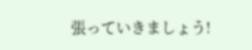張っていきましょう!